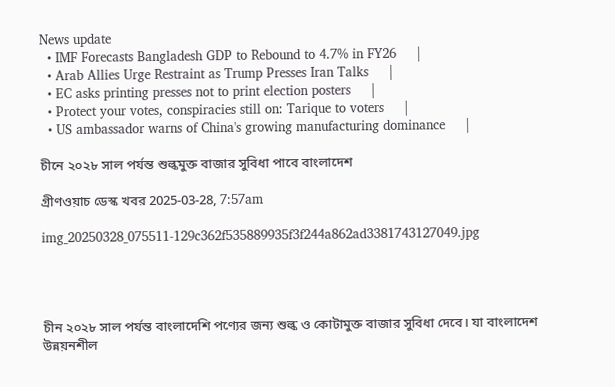News update
  • IMF Forecasts Bangladesh GDP to Rebound to 4.7% in FY26     |
  • Arab Allies Urge Restraint as Trump Presses Iran Talks     |
  • EC asks printing presses not to print election posters     |
  • Protect your votes, conspiracies still on: Tarique to voters     |
  • US ambassador warns of China's growing manufacturing dominance     |

চীনে ২০২৮ সাল পর্যন্ত শুল্কমুক্ত বাজার সুবিধা পাবে বাংলাদেশ

গ্রীণওয়াচ ডেস্ক খবর 2025-03-28, 7:57am

img_20250328_075511-129c362f535889935f3f244a862ad3381743127049.jpg




চীন ২০২৮ সাল পর্যন্ত বাংলাদেশি পণ্যের জন্য শুল্ক ও কোটামুক্ত বাজার সুবিধা দেবে। যা বাংলাদেশ উন্নয়নশীল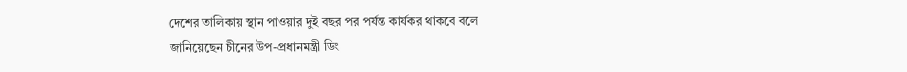দেশের তালিকায় স্থান পাওয়ার দুই বছর পর পর্যন্ত কার্যকর থাকবে বলে জানিয়েছেন চীনের উপ-প্রধানমন্ত্রী ডিং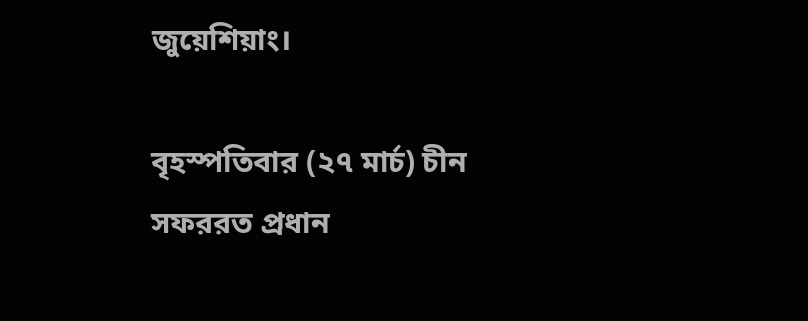জুয়েশিয়াং।

বৃহস্পতিবার (২৭ মার্চ) চীন সফররত প্রধান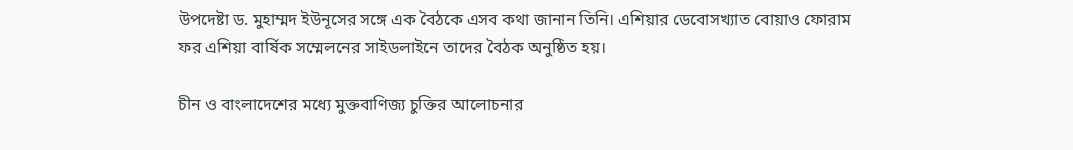উপদেষ্টা ড. মুহাম্মদ ইউনূসের সঙ্গে এক বৈঠকে এসব কথা জানান তিনি। এশিয়ার ডেবোসখ্যাত বোয়াও ফোরাম ফর এশিয়া বার্ষিক সম্মেলনের সাইডলাইনে তাদের বৈঠক অনুষ্ঠিত হয়।

চীন ও বাংলাদেশের মধ্যে মুক্তবাণিজ্য চুক্তির আলোচনার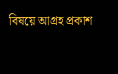বিষয়ে আগ্রহ প্রকাশ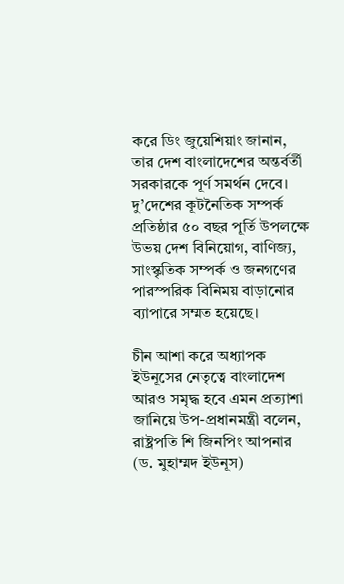করে ডিং জুয়েশিয়াং জানান, তার দেশ বাংলাদেশের অন্তর্বর্তী সরকারকে পূর্ণ সমর্থন দেবে। দু’দেশের কূটনৈতিক সম্পর্ক প্রতিষ্ঠার ৫০ বছর পূর্তি উপলক্ষে উভয় দেশ বিনিয়োগ, বাণিজ্য, সাংস্কৃতিক সম্পর্ক ও জনগণের পারস্পরিক বিনিময় বাড়ানোর ব্যাপারে সম্মত হয়েছে।

চীন আশা করে অধ্যাপক ইউনূসের নেতৃত্বে বাংলাদেশ আরও সমৃদ্ধ হবে এমন প্রত্যাশা জানিয়ে উপ-প্রধানমন্ত্রী বলেন, রাষ্ট্রপতি শি জিনপিং আপনার (ড. মুহাম্মদ ইউনূস)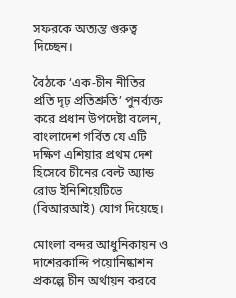সফরকে অত্যন্ত গুরুত্ব দিচ্ছেন।

বৈঠকে ‘এক-চীন নীতির প্রতি দৃঢ় প্রতিশ্রুতি’ পুনর্ব্যক্ত করে প্রধান উপদেষ্টা বলেন, বাংলাদেশ গর্বিত যে এটি দক্ষিণ এশিয়ার প্রথম দেশ হিসেবে চীনের বেল্ট অ্যান্ড রোড ইনিশিয়েটিভে (বিআরআই) যোগ দিয়েছে।

মোংলা বন্দর আধুনিকায়ন ও দাশেরকান্দি পয়োনিষ্কাশন প্রকল্পে চীন অর্থায়ন করবে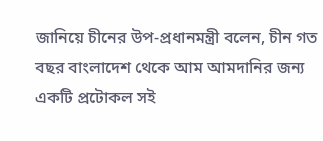জানিয়ে চীনের উপ-প্রধানমন্ত্রী বলেন, চীন গত বছর বাংলাদেশ থেকে আম আমদানির জন্য একটি প্রটোকল সই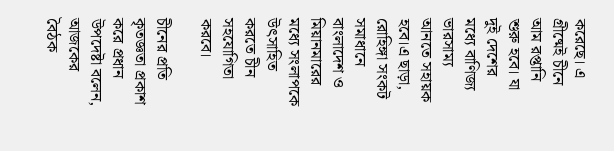করেছে। এ গ্রীষ্মেই চীনে আম রপ্তানি শুরু হবে। যা দুই দেশের মধ্যে বাণিজ্য ভারসাম্য আনতে সহায়ক হবে।এ ছাড়া, রোহিঙ্গা সংকট সমাধানে বাংলাদেশ ও  মিয়ানমারের মধ্যে সংলাপকে উৎসাহিত করতে চীন সহযোগিতা করবে।

চীনের প্রতি কৃতজ্ঞতা প্রকাশ করে প্রধান উপদেষ্টা বলেন, আজকের বৈঠক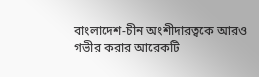বাংলাদেশ-চীন অংশীদারত্বকে আরও গভীর করার আরেকটি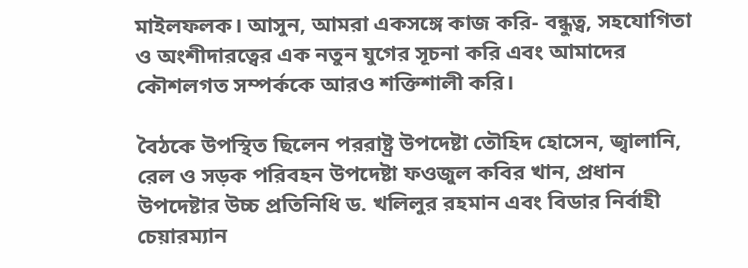মাইলফলক। আসুন, আমরা একসঙ্গে কাজ করি- বন্ধুত্ব, সহযোগিতা ও অংশীদারত্বের এক নতুন যুগের সূচনা করি এবং আমাদের কৌশলগত সম্পর্ককে আরও শক্তিশালী করি।

বৈঠকে উপস্থিত ছিলেন পররাষ্ট্র উপদেষ্টা তৌহিদ হোসেন, জ্বালানি, রেল ও সড়ক পরিবহন উপদেষ্টা ফওজুল কবির খান, প্রধান উপদেষ্টার উচ্চ প্রতিনিধি ড. খলিলুর রহমান এবং বিডার নির্বাহী চেয়ারম্যান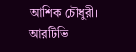আশিক চৌধুরী। আরটিভি